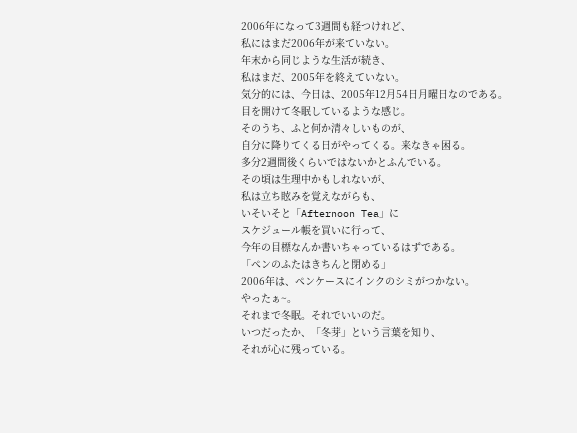2006年になって3週間も経つけれど、
私にはまだ2006年が来ていない。
年末から同じような生活が続き、
私はまだ、2005年を終えていない。
気分的には、今日は、2005年12月54日月曜日なのである。
目を開けて冬眠しているような感じ。
そのうち、ふと何か清々しいものが、
自分に降りてくる日がやってくる。来なきゃ困る。
多分2週間後くらいではないかとふんでいる。
その頃は生理中かもしれないが、
私は立ち眩みを覚えながらも、
いそいそと「Afternoon Tea」に
スケジュール帳を買いに行って、
今年の目標なんか書いちゃっているはずである。
「ペンのふたはきちんと閉める」
2006年は、ペンケースにインクのシミがつかない。
やったぁ~。
それまで冬眠。それでいいのだ。
いつだったか、「冬芽」という言葉を知り、
それが心に残っている。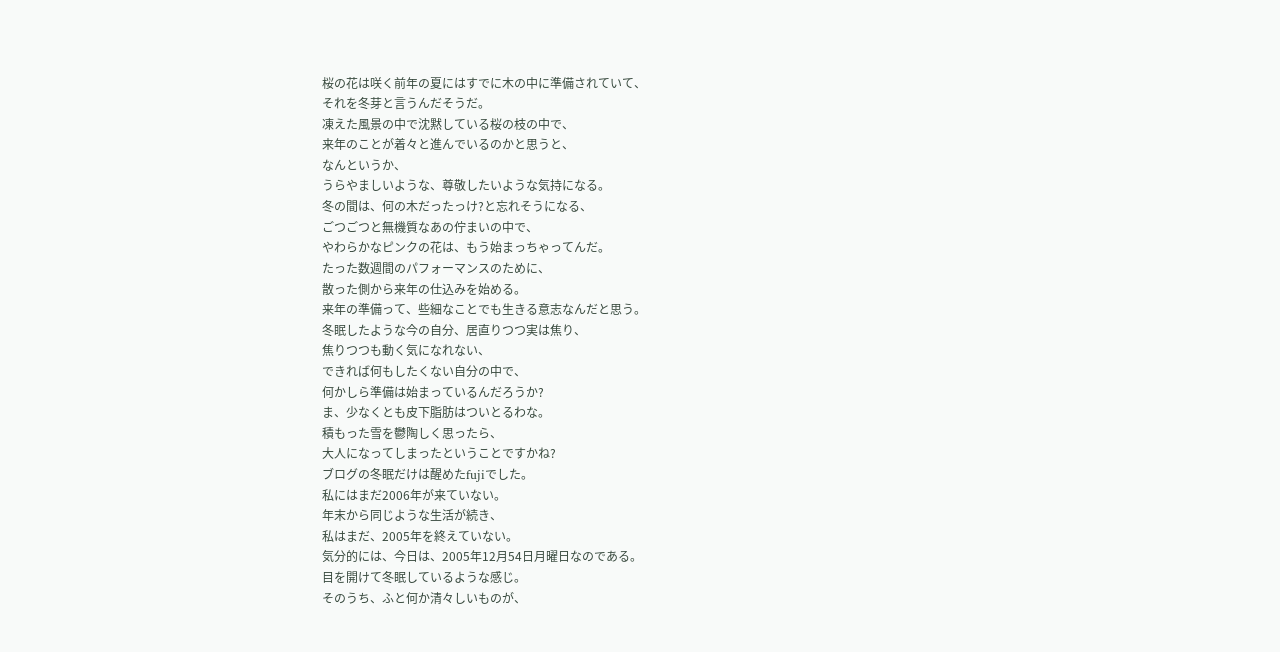桜の花は咲く前年の夏にはすでに木の中に準備されていて、
それを冬芽と言うんだそうだ。
凍えた風景の中で沈黙している桜の枝の中で、
来年のことが着々と進んでいるのかと思うと、
なんというか、
うらやましいような、尊敬したいような気持になる。
冬の間は、何の木だったっけ?と忘れそうになる、
ごつごつと無機質なあの佇まいの中で、
やわらかなピンクの花は、もう始まっちゃってんだ。
たった数週間のパフォーマンスのために、
散った側から来年の仕込みを始める。
来年の準備って、些細なことでも生きる意志なんだと思う。
冬眠したような今の自分、居直りつつ実は焦り、
焦りつつも動く気になれない、
できれば何もしたくない自分の中で、
何かしら準備は始まっているんだろうか?
ま、少なくとも皮下脂肪はついとるわな。
積もった雪を鬱陶しく思ったら、
大人になってしまったということですかね?
ブログの冬眠だけは醒めたfujiでした。
私にはまだ2006年が来ていない。
年末から同じような生活が続き、
私はまだ、2005年を終えていない。
気分的には、今日は、2005年12月54日月曜日なのである。
目を開けて冬眠しているような感じ。
そのうち、ふと何か清々しいものが、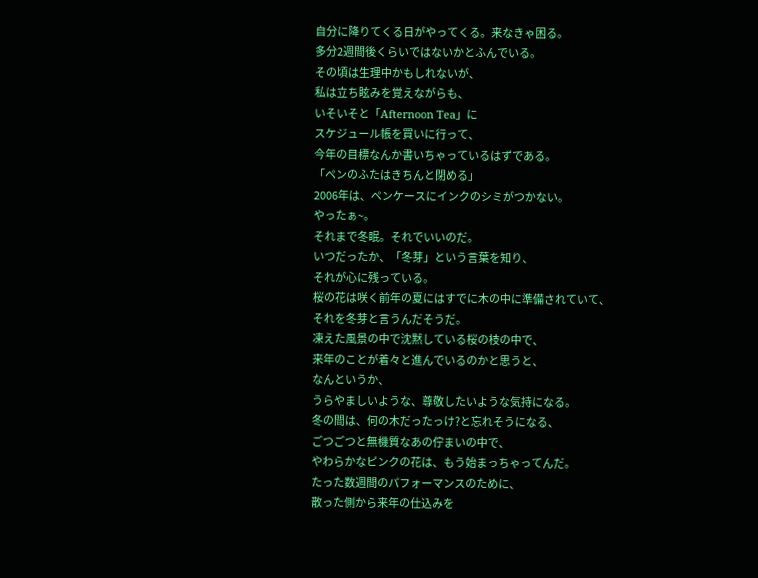自分に降りてくる日がやってくる。来なきゃ困る。
多分2週間後くらいではないかとふんでいる。
その頃は生理中かもしれないが、
私は立ち眩みを覚えながらも、
いそいそと「Afternoon Tea」に
スケジュール帳を買いに行って、
今年の目標なんか書いちゃっているはずである。
「ペンのふたはきちんと閉める」
2006年は、ペンケースにインクのシミがつかない。
やったぁ~。
それまで冬眠。それでいいのだ。
いつだったか、「冬芽」という言葉を知り、
それが心に残っている。
桜の花は咲く前年の夏にはすでに木の中に準備されていて、
それを冬芽と言うんだそうだ。
凍えた風景の中で沈黙している桜の枝の中で、
来年のことが着々と進んでいるのかと思うと、
なんというか、
うらやましいような、尊敬したいような気持になる。
冬の間は、何の木だったっけ?と忘れそうになる、
ごつごつと無機質なあの佇まいの中で、
やわらかなピンクの花は、もう始まっちゃってんだ。
たった数週間のパフォーマンスのために、
散った側から来年の仕込みを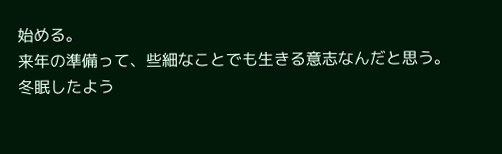始める。
来年の準備って、些細なことでも生きる意志なんだと思う。
冬眠したよう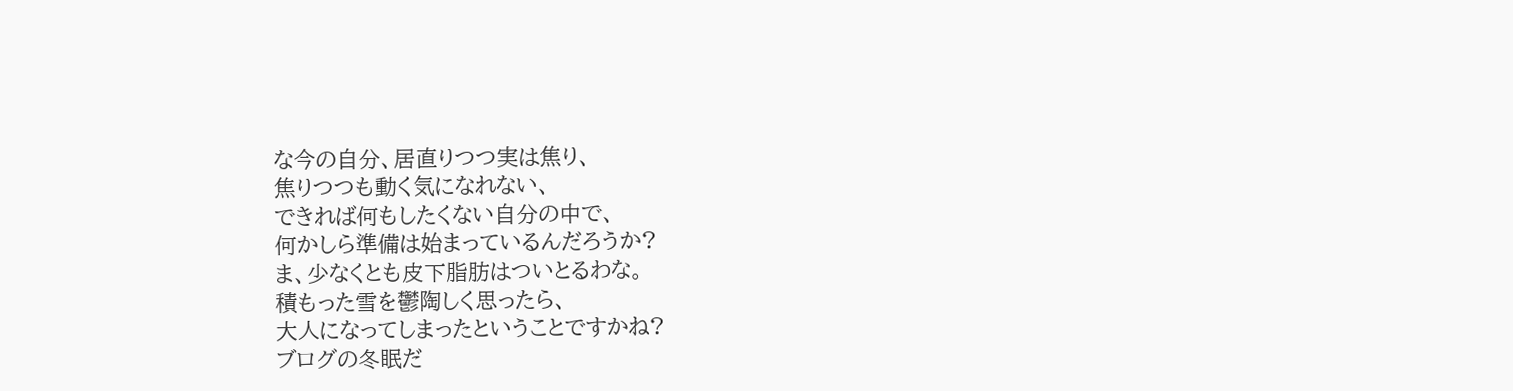な今の自分、居直りつつ実は焦り、
焦りつつも動く気になれない、
できれば何もしたくない自分の中で、
何かしら準備は始まっているんだろうか?
ま、少なくとも皮下脂肪はついとるわな。
積もった雪を鬱陶しく思ったら、
大人になってしまったということですかね?
ブログの冬眠だ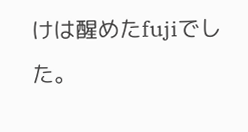けは醒めたfujiでした。